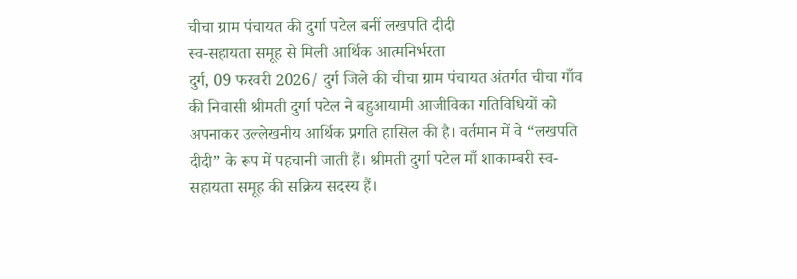चीचा ग्राम पंचायत की दुर्गा पटेल बनीं लखपति दीदी
स्व-सहायता समूह से मिली आर्थिक आत्मनिर्भरता
दुर्ग, 09 फरवरी 2026/ दुर्ग जिले की चीचा ग्राम पंचायत अंतर्गत चीचा गाँव की निवासी श्रीमती दुर्गा पटेल ने बहुआयामी आजीविका गतिविधियों को अपनाकर उल्लेखनीय आर्थिक प्रगति हासिल की है। वर्तमान में वे “लखपति दीदी” के रूप में पहचानी जाती हैं। श्रीमती दुर्गा पटेल माँ शाकाम्बरी स्व-सहायता समूह की सक्रिय सदस्य हैं।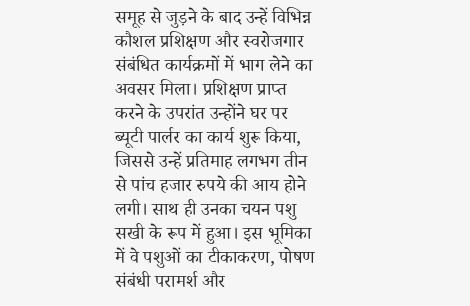समूह से जुड़ने के बाद उन्हें विभिन्न कौशल प्रशिक्षण और स्वरोजगार संबंधित कार्यक्रमों में भाग लेने का अवसर मिला। प्रशिक्षण प्राप्त करने के उपरांत उन्होंने घर पर ब्यूटी पार्लर का कार्य शुरू किया, जिससे उन्हें प्रतिमाह लगभग तीन से पांच हजार रुपये की आय होने लगी। साथ ही उनका चयन पशु सखी के रूप में हुआ। इस भूमिका में वे पशुओं का टीकाकरण, पोषण संबंधी परामर्श और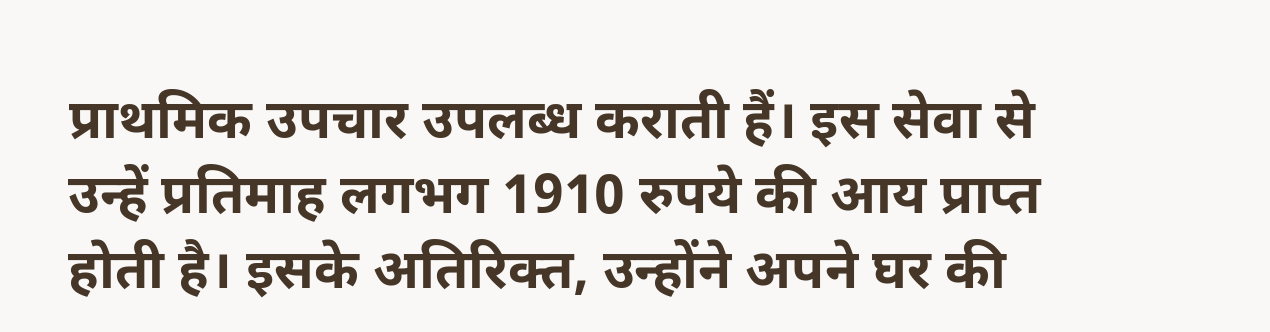प्राथमिक उपचार उपलब्ध कराती हैं। इस सेवा से उन्हें प्रतिमाह लगभग 1910 रुपये की आय प्राप्त होती है। इसके अतिरिक्त, उन्होंने अपने घर की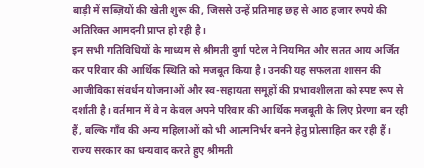बाड़ी में सब्ज़ियों की खेती शुरू की, जिससे उन्हें प्रतिमाह छह से आठ हजार रुपये की अतिरिक्त आमदनी प्राप्त हो रही है।
इन सभी गतिविधियों के माध्यम से श्रीमती दुर्गा पटेल ने नियमित और सतत आय अर्जित कर परिवार की आर्थिक स्थिति को मजबूत किया है। उनकी यह सफलता शासन की आजीविका संवर्धन योजनाओं और स्व-सहायता समूहों की प्रभावशीलता को स्पष्ट रूप से दर्शाती है। वर्तमान में वे न केवल अपने परिवार की आर्थिक मजबूती के लिए प्रेरणा बन रही हैं, बल्कि गाँव की अन्य महिलाओं को भी आत्मनिर्भर बनने हेतु प्रोत्साहित कर रही हैं।
राज्य सरकार का धन्यवाद करते हुए श्रीमती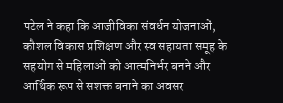पटेल ने कहा कि आजीविका संवर्धन योजनाओं, कौशल विकास प्रशिक्षण और स्व सहायता समूह के सहयोग से महिलाओं को आत्मनिर्भर बनने और आर्थिक रूप से सशक्त बनाने का अवसर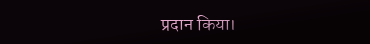प्रदान किया।